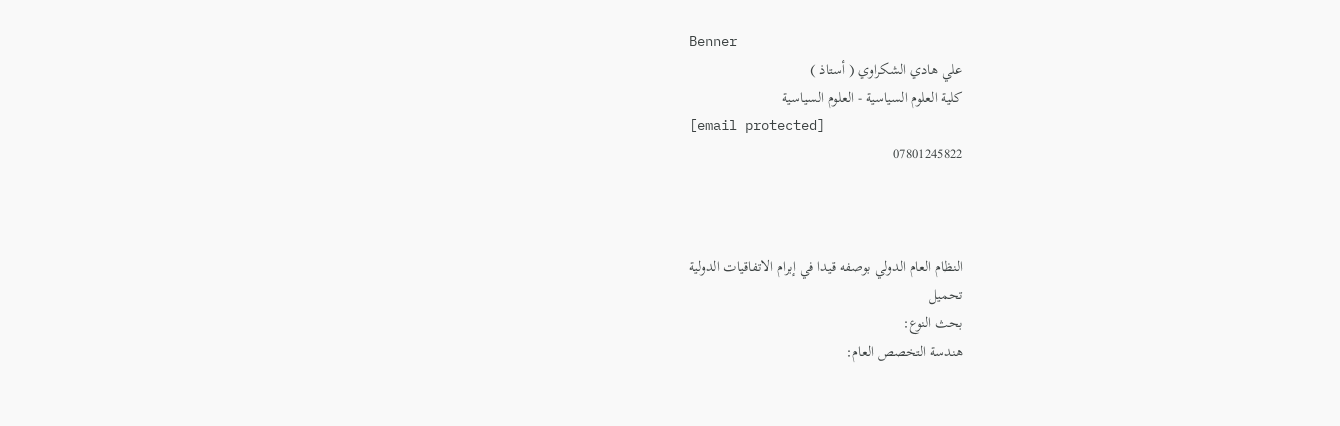Benner
علي هادي الشكراوي ( أستاذ )
كلية العلوم السياسية - العلوم السياسية
[email protected]
07801245822



النظام العام الدولي بوصفه قيدا في إبرام الاتفاقيات الدولية
تحميل
بحث النوع:
هندسة التخصص العام: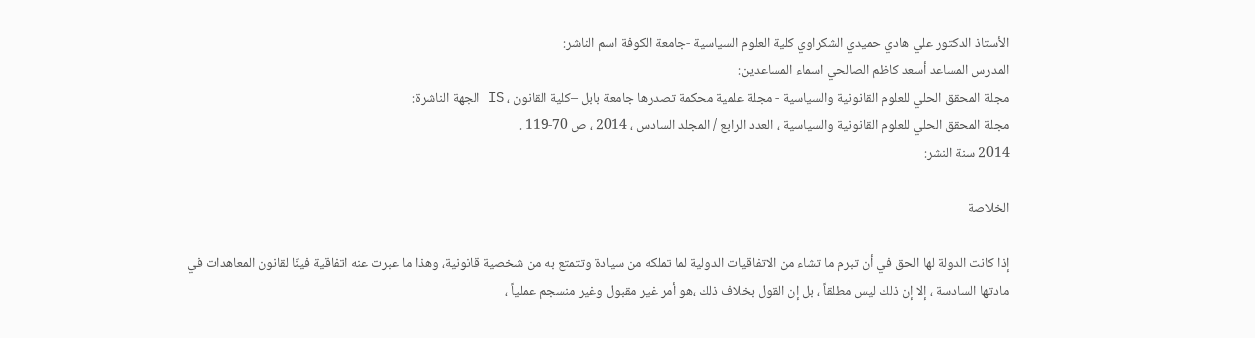الأستاذ الدكتور علي هادي حميدي الشكراوي كلية العلوم السياسية -جامعة الكوفة اسم الناشر:
المدرس المساعد أسعد كاظم الصالحي اسماء المساعدين:
مجلة المحقق الحلي للعلوم القانونية والسياسية - مجلة علمية محكمة تصدرها جامعة بابل –كلية القانون ، IS الجهة الناشرة:
مجلة المحقق الحلي للعلوم القانونية والسياسية ، العدد الرابع / المجلد السادس ، 2014 ، ص 70-119 .
2014 سنة النشر:

الخلاصة

إذا كانت الدولة لها الحق في أن تبرم ما تشاء من الاتفاقيات الدولية لما تملكه من سيادة وتتمتع به من شخصية قانونية، وهذا ما عبرت عنه اتفاقية فينّا لقانون المعاهدات في مادتها السادسة ، إلا إن ذلك ليس مطلقاً ، بل إن القول بخلاف ذلك ،هو أمر غير مقبول وغير منسجم عملياً ،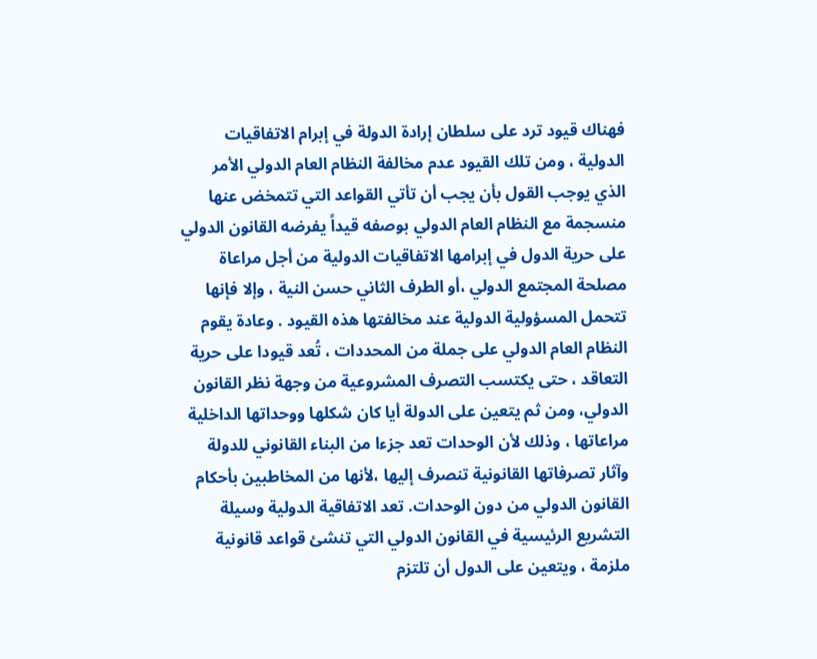فهناك قيود ترد على سلطان إرادة الدولة في إبرام الاتفاقيات الدولية ، ومن تلك القيود عدم مخالفة النظام العام الدولي الأمر الذي يوجب القول بأن يجب أن تأتي القواعد التي تتمخض عنها منسجمة مع النظام العام الدولي بوصفه قيداً يفرضه القانون الدولي على حرية الدول في إبرامها الاتفاقيات الدولية من أجل مراعاة مصلحة المجتمع الدولي ،أو الطرف الثاني حسن النية ، وإلا فإنها تتحمل المسؤولية الدولية عند مخالفتها هذه القيود . وعادة يقوم النظام العام الدولي على جملة من المحددات ، تُعد قيودا على حرية التعاقد ، حتى يكتسب التصرف المشروعية من وجهة نظر القانون الدولي، ومن ثم يتعين على الدولة أيا كان شكلها ووحداتها الداخلية مراعاتها ، وذلك لأن الوحدات تعد جزءا من البناء القانوني للدولة وآثار تصرفاتها القانونية تنصرف إليها ،لأنها من المخاطبين بأحكام القانون الدولي من دون الوحدات. تعد الاتفاقية الدولية وسيلة التشريع الرئيسية في القانون الدولي التي تنشئ قواعد قانونية ملزمة ، ويتعين على الدول أن تلتزم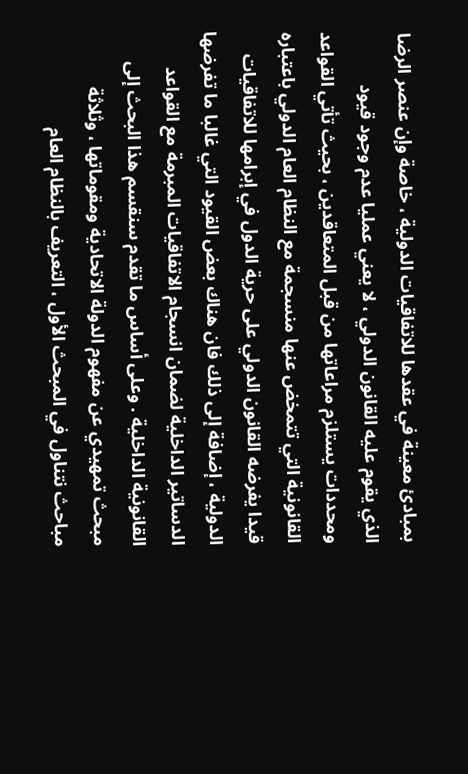بمبادئ معينة في عقدها للاتفاقيات الدولية ، خاصة وإن عنصر الرضا الذي يقوم عليه القانون الدولي ، لا يعني عمليا عدم وجود قيود ومحددات يستلزم مراعاتها من قبل المتعاقدين ، بحيث تأتي القواعد القانونية التي تتمخض عنها منسجمة مع النظام العام الدولي باعتباره قيدا يفرضه القانون الدولي على حرية الدول في إبرامها للاتفاقيات الدولية ، إضافة إلى ذلك فان هناك بعض القيود التي غالبا ما تفرضها الدساتير الداخلية لضمان انسجام الاتفاقيات المبرمة مع القواعد القانونية الداخلية . وعلى أساس ما تقدم سنقسم هذا البحث إلى مبحث تمهيدي عن مفهوم الدولة الاتحادية ومقوماتها ، وثلاثة مباحث نتناول في المبحث الأول ، التعريف بالنظام العام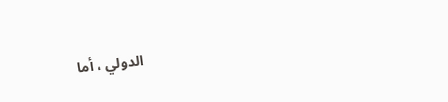الدولي ، أما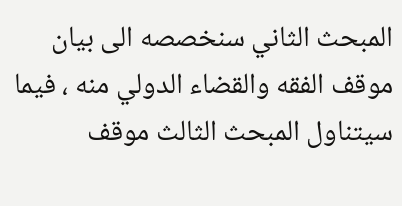المبحث الثاني سنخصصه الى بيان موقف الفقه والقضاء الدولي منه ، فيما سيتناول المبحث الثالث موقف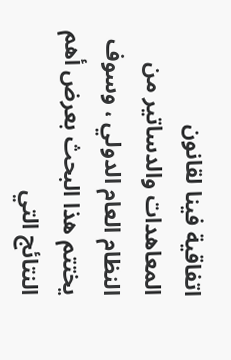اتفاقية فينا لقانون المعاهدات والدساتير من النظام العام الدولي ، وسوف يختتم هذا البحث بعرض أهم النتائج التي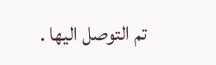تم التوصل اليها .